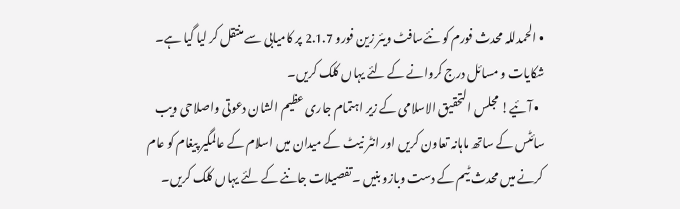• الحمدللہ محدث فورم کو نئےسافٹ ویئر زین فورو 2.1.7 پر کامیابی سے منتقل کر لیا گیا ہے۔ شکایات و مسائل درج کروانے کے لئے یہاں کلک کریں۔
  • آئیے! مجلس التحقیق الاسلامی کے زیر اہتمام جاری عظیم الشان دعوتی واصلاحی ویب سائٹس کے ساتھ ماہانہ تعاون کریں اور انٹر نیٹ کے میدان میں اسلام کے عالمگیر پیغام کو عام کرنے میں محدث ٹیم کے دست وبازو بنیں ۔تفصیلات جاننے کے لئے یہاں کلک کریں۔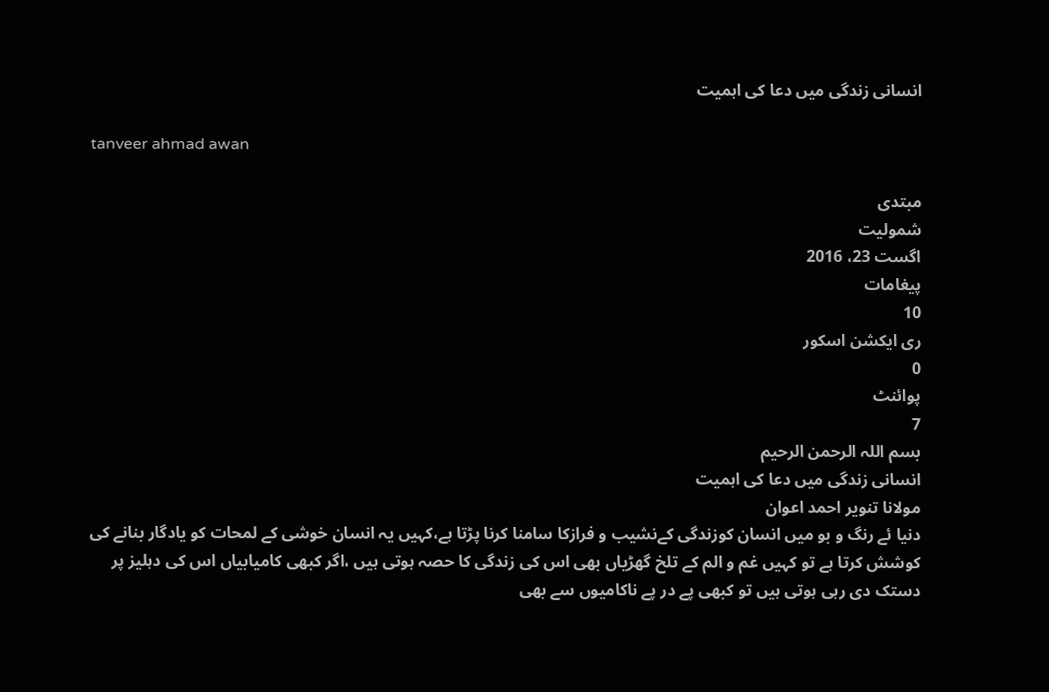انسانی زندگی میں دعا کی اہمیت

tanveer ahmad awan

مبتدی
شمولیت
اگست 23، 2016
پیغامات
10
ری ایکشن اسکور
0
پوائنٹ
7
بسم اللہ الرحمن الرحیم
انسانی زندگی میں دعا کی اہمیت
مولانا تنویر احمد اعوان
دنیا ئے رنگ و بو میں انسان کوزندگی کےنشیب و فرازکا سامنا کرنا پڑتا ہے،کہیں یہ انسان خوشی کے لمحات کو یادگار بنانے کی کوشش کرتا ہے تو کہیں غم و الم کے تلخ گھڑیاں بھی اس کی زندگی کا حصہ ہوتی ہیں ،اگر کبھی کامیابیاں اس کی دہلیز پر دستک دی رہی ہوتی ہیں تو کبھی پے در پے ناکامیوں سے بھی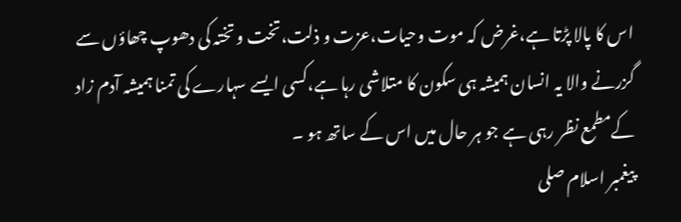اس کا پالا پڑتا ہے،غرض کہ موت وحیات،عزت و ذلت،تخت و تختہ کی دھوپ چھاؤں سے گزرنے والا یہ انسان ہمیشہ ہی سکون کا متلاشی رہا ہے،کسی ایسے سہارے کی تمنا ہمیشہ آدم زاد کےمطمع نظر رہی ہے جو ہر حال میں اس کے ساتھ ہو ۔
پیغمبر اسلام صلى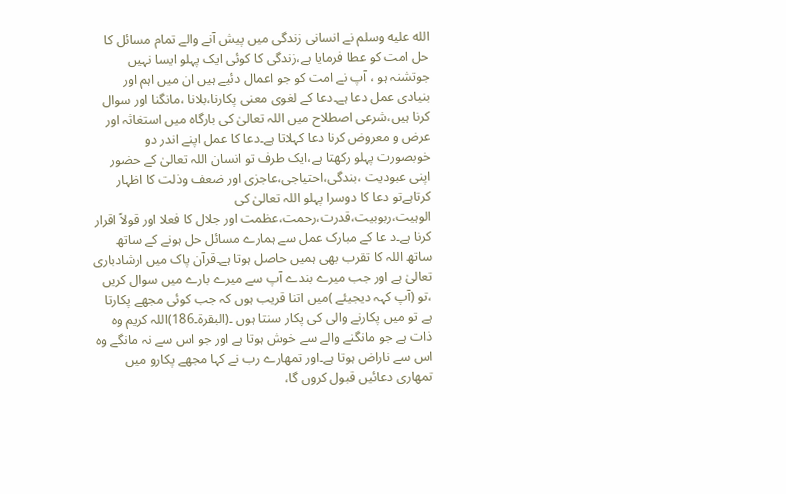الله عليه وسلم نے انسانی زندگی میں پیش آنے والے تمام مسائل کا حل امت کو عطا فرمایا ہے،زندگی کا کوئی ایک پہلو ایسا نہیں جوتشنہ ہو ، آپ نے امت کو جو اعمال دئیے ہیں ان میں اہم اور بنیادی عمل دعا ہے۔دعا کے لغوی معنی پکارنا،بلانا ،مانگنا اور سوال کرنا ہیں،شرعی اصطلاح میں اللہ تعالیٰ کی بارگاہ میں استغاثہ اور عرض و معروض کرنا دعا کہلاتا ہے۔دعا کا عمل اپنے اندر دو خوبصورت پہلو رکھتا ہے،ایک طرف تو انسان اللہ تعالیٰ کے حضور اپنی عبودیت ،بندگی،احتیاجی،عاجزی اور ضعف وذلت کا اظہار کرتاہےتو دعا کا دوسرا پہلو اللہ تعالیٰ کی الوہیت،ربوبیت،قدرت،رحمت،عظمت اور جلال کا فعلا اور قولاً اقرار کرنا ہے۔د عا کے مبارک عمل سے ہمارے مسائل حل ہونے کے ساتھ ساتھ اللہ کا تقرب بھی ہمیں حاصل ہوتا ہے۔قرآن پاک میں ارشادباری تعالیٰ ہے اور جب میرے بندے آپ سے میرے بارے میں سوال کریں ،تو (آپ کہہ دیجیئے )میں اتنا قریب ہوں کہ جب کوئی مجھے پکارتا ہے تو میں پکارنے والی کی پکار سنتا ہوں ۔(البقرۃ۔186)اللہ کریم وہ ذات ہے جو مانگنے والے سے خوش ہوتا ہے اور جو اس سے نہ مانگے وہ اس سے ناراض ہوتا ہے۔اور تمھارے رب نے کہا مجھے پکارو میں تمھاری دعائیں قبول کروں گا،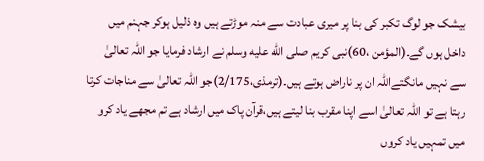بیشک جو لوگ تکبر کی بنا پر میری عبادت سے منہ موڑتے ہیں وہ ذلیل ہوکر جہنم میں داخل ہوں گے۔(المؤمن ،60)نبی کریم صلى الله عليه وسلم نے ارشاد فرمایا جو اللہ تعالیٰ سے نہیں مانگتےاللہ ان پر ناراض ہوتے ہیں۔(ترمذی،2/175)جو اللہ تعالیٰ سے مناجات کرتا رہتا ہے تو اللہ تعالیٰ اسے اپنا مقرب بنا لیتے ہیں،قرآن پاک میں ارشاد ہے تم مجھے یاد کرو میں تمہیں یاد کروں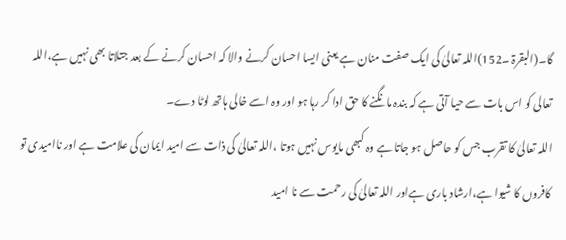گا۔(البقرۃ ۔152)اللہ تعالیٰ کی ایک صفت منان ہے یعنی ایسا احسان کرنے والا کہ احسان کرنے کے بعد جتلاتا بھی نہیں ہے،اللہ تعالی کو اس بات سے حیا آتی ہے کہ بندہ مانگنے کا حق ادا کر رہا ہو اور وہ اسے خالی ہاتھ لوٹا دے۔
اللہ تعالیٰ کا تقرب جس کو حاصل ہو جاتا ہے وہ کبھی مایوس نہیں ہوتا ،اللہ تعالیٰ کی ذات سے امید ایمان کی علامت ہے اور ناامیدی تو کافروں کا شیوا ہے،ارشاد باری ہےاور اللہ تعالیٰ کی رحمت سے نا امید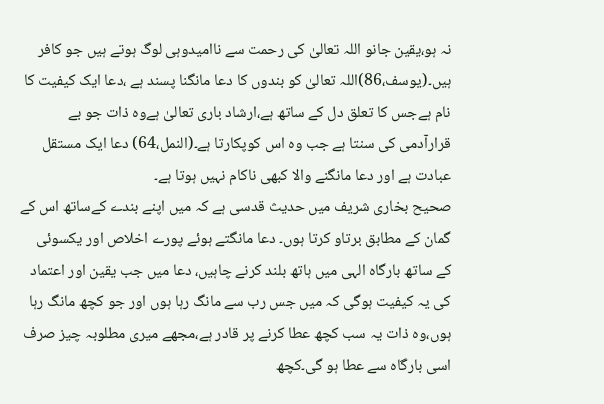نہ ہو،یقین جانو اللہ تعالیٰ کی رحمت سے ناامیدوہی لوگ ہوتے ہیں جو کافر ہیں۔(یوسف،86)اللہ تعالیٰ کو بندوں کا دعا مانگنا پسند ہے ،دعا ایک کیفیت کا نام ہےجس کا تعلق دل کے ساتھ ہے،ارشاد باری تعالیٰ ہےوہ ذات جو بے قرارآدمی کی سنتا ہے جب وہ اس کوپکارتا ہے۔(النمل،64) دعا ایک مستقل عبادت ہے اور دعا مانگنے والا کبھی ناکام نہیں ہوتا ہے۔
صحیح بخاری شریف میں حدیث قدسی ہے کہ میں اپنے بندے کےساتھ اس کے گمان کے مطابق برتاو کرتا ہوں۔ دعا مانگتے ہوئے پورے اخلاص اور یکسوئی کے ساتھ بارگاہ الہی میں ہاتھ بلند کرنے چاہیں، دعا میں جب یقین اور اعتماد کی یہ کیفیت ہوگی کہ میں جس رب سے مانگ رہا ہوں اور جو کچھ مانگ رہا ہوں،وہ ذات یہ سب کچھ عطا کرنے پر قادر ہے،مجھے میری مطلوبہ چیز صرف اسی بارگاہ سے عطا ہو گی۔کچھ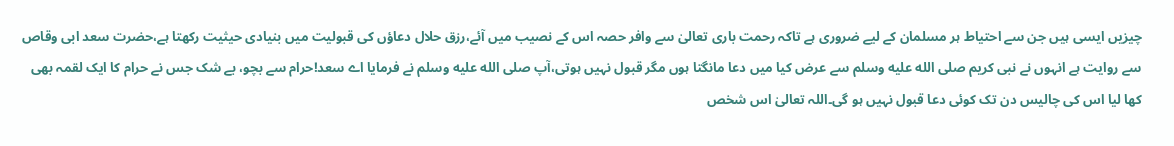چیزیں ایسی ہیں جن سے احتیاط ہر مسلمان کے لیے ضروری ہے تاکہ رحمت باری تعالیٰ سے وافر حصہ اس کے نصیب میں آئے،رزق حلال دعاؤں کی قبولیت میں بنیادی حیثیت رکھتا ہے،حضرت سعد ابی وقاص سے روایت ہے انہوں نے نبی کریم صلى الله عليه وسلم سے عرض کیا میں دعا مانگتا ہوں مگر قبول نہیں ہوتی،آپ صلى الله عليه وسلم نے فرمایا اے سعد!حرام سے بچو، بے شک جس نے حرام کا ایک لقمہ بھی کھا لیا اس کی چالیس دن تک کوئی دعا قبول نہیں ہو گی۔اللہ تعالیٰ اس شخص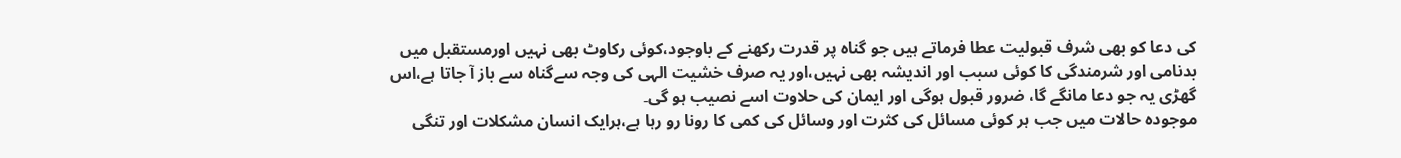کی دعا کو بھی شرف قبولیت عطا فرماتے ہیں جو گناہ پر قدرت رکھنے کے باوجود،کوئی رکاوٹ بھی نہیں اورمستقبل میں بدنامی اور شرمندگی کا کوئی سبب اور اندیشہ بھی نہیں،اور یہ صرف خشیت الہی کی وجہ سےگناہ سے باز آ جاتا ہے،اس گھڑی یہ جو دعا مانگے گا، ضرور قبول ہوگی اور ایمان کی حلاوت اسے نصیب ہو گی۔
موجودہ حالات میں جب ہر کوئی مسائل کی کثرت اور وسائل کی کمی کا رونا رو رہا ہے،ہرایک انسان مشکلات اور تنگی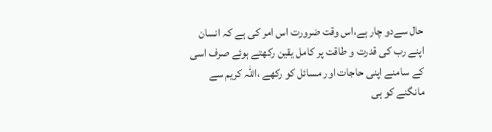حال سےدو چار ہے،اس وقت ضرورت اس امر کی ہے کہ انسان اپنے رب کی قدرت و طاقت پر کامل یقین رکھتے ہوئے صرف اسی کے سامنے اپنی حاجات اور مسائل کو رکھے ،اللہ کریم سے مانگنے کو ہی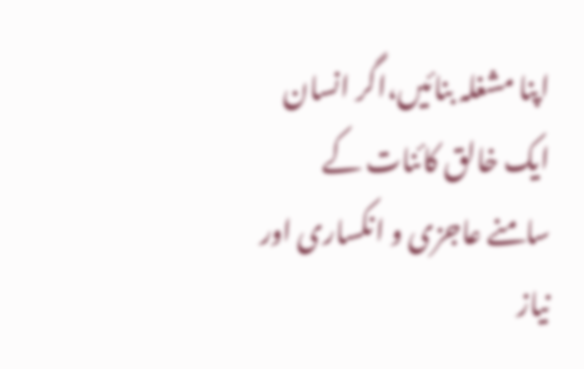اپنا مشغلہ بنائیں،اگر انسان ایک خالق کائنات کے سامنے عاجزی و انکساری اور نیاز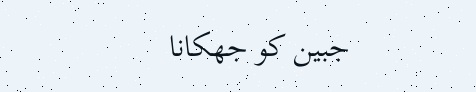جبین کو جھکانا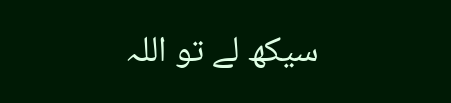سیکھ لے تو اللہ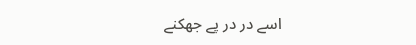اسے در در پے جھکنے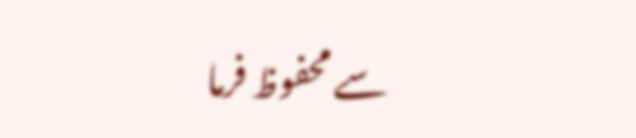سے محفوظ فرما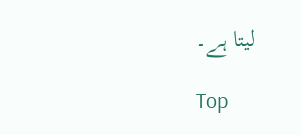لیتا ہے۔

Top